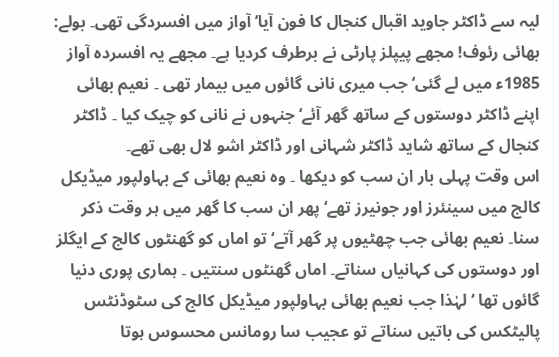لیہ سے ڈاکٹر جاوید اقبال کنجال کا فون آیا‘ آواز میں افسردگی تھی۔ بولے: بھائی رئوف! مجھے پیپلز پارٹی نے برطرف کردیا ہے۔ مجھے یہ افسردہ آواز 1985ء میں لے گئی‘ جب میری نانی گائوں میں بیمار تھی ۔ نعیم بھائی اپنے ڈاکٹر دوستوں کے ساتھ گھر آئے‘ جنہوں نے نانی کو چیک کیا ۔ ڈاکٹر کنجال کے ساتھ شاید ڈاکٹر شہانی اور ڈاکٹر اشو لال بھی تھے۔
اس وقت پہلی بار ان سب کو دیکھا ۔ وہ نعیم بھائی کے بہاولپور میڈیکل کالج میں سینئرز اور جونیرز تھے‘ پھر ان سب کا گھر میں ہر وقت ذکر سنا۔ نعیم بھائی جب چھٹیوں پر گھر آتے‘ تو اماں کو گھنٹوں کالج کے ایگلز اور دوستوں کی کہانیاں سناتے۔ اماں گھنٹوں سنتیں ۔ ہماری پوری دنیا گائوں تھا ‘لہٰذا جب نعیم بھائی بہاولپور میڈیکل کالج کی سٹوڈنٹس پالیٹکس کی باتیں سناتے تو عجیب سا رومانس محسوس ہوتا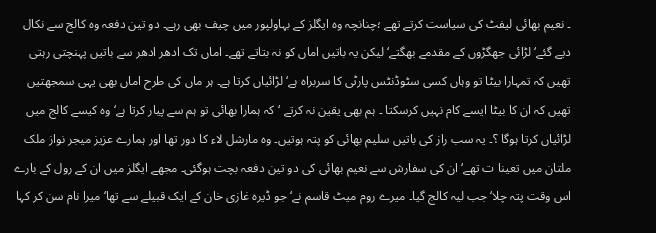۔ نعیم بھائی لیفٹ کی سیاست کرتے تھے ؛چنانچہ وہ ایگلز کے بہاولپور میں چیف بھی رہے۔ دو تین دفعہ وہ کالج سے نکال دیے گئے‘ لڑائی جھگڑوں کے مقدمے بھگتے‘ لیکن یہ باتیں اماں کو نہ بتاتے تھے۔ اماں تک ادھر ادھر سے باتیں پہنچتی رہتی تھیں کہ تمہارا بیٹا تو وہاں کسی سٹوڈنٹس پارٹی کا سربراہ ہے‘ لڑائیاں کرتا ہے۔ ہر ماں کی طرح اماں بھی یہی سمجھتیں تھیں کہ ان کا بیٹا ایسے کام نہیں کرسکتا ۔ ہم بھی یقین نہ کرتے ‘کہ ہمارا بھائی تو ہم سے پیار کرتا ہے‘ وہ کیسے کالج میں لڑائیاں کرتا ہوگا ؟۔ یہ سب راز کی باتیں سلیم بھائی کو پتہ ہوتیں۔ وہ مارشل لاء کا دور تھا اور ہمارے عزیز میجر نواز ملک ملتان میں تعینا ت تھے‘ ان کی سفارش سے نعیم بھائی کی دو تین دفعہ بچت ہوگئی۔ مجھے ایگلز میں ان کے رول کے بارے اس وقت پتہ چلا‘ جب لیہ کالج گیا۔ میرے روم میٹ قاسم نے‘ جو ڈیرہ غازی خان کے ایک قبیلے سے تھا‘ میرا نام سن کر کہا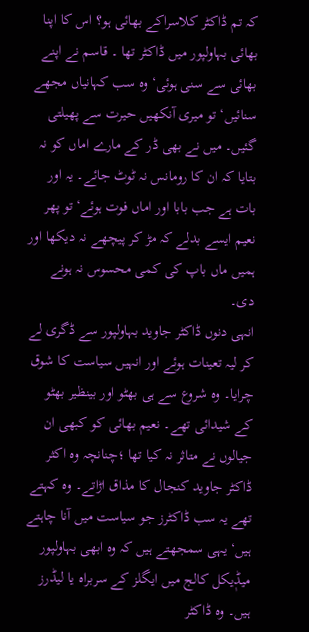کہ تم ڈاکٹر کلاسراکے بھائی ہو؟ اس کا اپنا بھائی بہاولپور میں ڈاکٹر تھا ۔ قاسم نے اپنے بھائی سے سنی ہوئی‘ وہ سب کہانیاں مجھے سنائیں‘ تو میری آنکھیں حیرت سے پھیلتی گئیں۔ میں نے بھی ڈر کے مارے اماں کو نہ بتایا کہ ان کا رومانس نہ ٹوٹ جائے۔ یہ اور بات ہے جب بابا اور اماں فوت ہوئے‘ تو پھر نعیم ایسے بدلے کہ مڑ کر پیچھے نہ دیکھا اور ہمیں ماں باپ کی کمی محسوس نہ ہونے دی۔
انہی دنوں ڈاکٹر جاوید بہاولپور سے ڈگری لے کر لیہ تعینات ہوئے اور انہیں سیاست کا شوق چرایا۔ وہ شروع سے ہی بھٹو اور بینظیر بھٹو کے شیدائی تھے۔ نعیم بھائی کو کبھی ان جیالوں نے متاثر نہ کیا تھا ؛چنانچہ وہ اکثر ڈاکٹر جاوید کنجال کا مذاق اڑاتے۔ وہ کہتے تھے یہ سب ڈاکٹرز جو سیاست میں آنا چاہتے ہیں‘ یہی سمجھتے ہیں کہ وہ ابھی بہاولپور میڈٖیکل کالج میں ایگلز کے سربراہ یا لیڈرز ہیں۔ وہ ڈاکٹر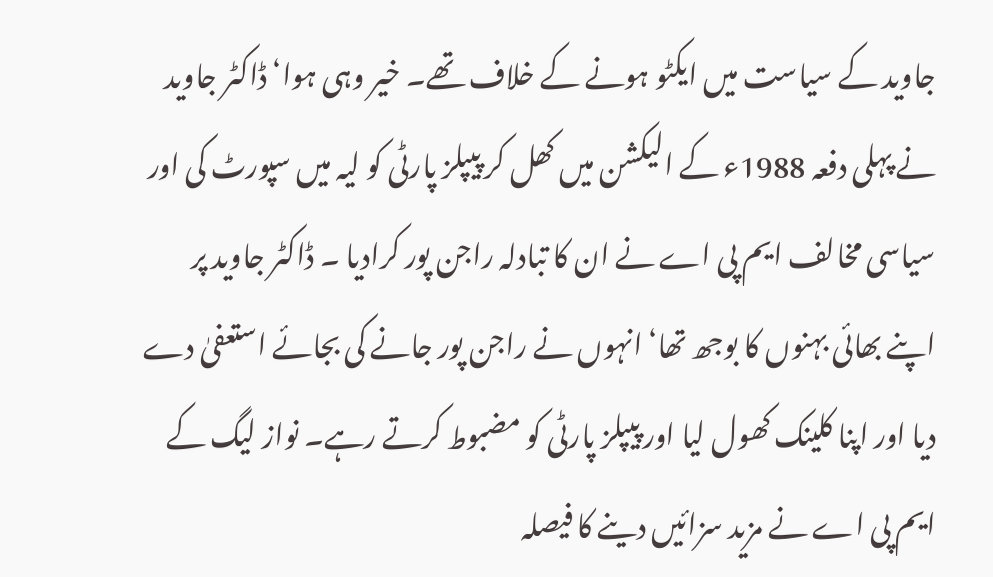جاوید کے سیاست میں ایکٹو ہونے کے خلاف تھے۔ خیر وہی ہوا‘ ڈاکٹر جاوید نے پہلی دفعہ 1988ء کے الیکشن میں کھل کر پیپلز پارٹی کو لیہ میں سپورٹ کی اور سیاسی مخالف ایم پی اے نے ان کا تبادلہ راجن پور کرادیا ۔ ڈاکٹر جاوید پر اپنے بھائی بہنوں کا بوجھ تھا‘ انہوں نے راجن پور جانے کی بجائے استعفیٰ دے دیا اور اپنا کلینک کھول لیا اور پیپلز پارٹی کو مضبوط کرتے رہے۔ نواز لیگ کے ایم پی اے نے مزید سزائیں دینے کا فیصلہ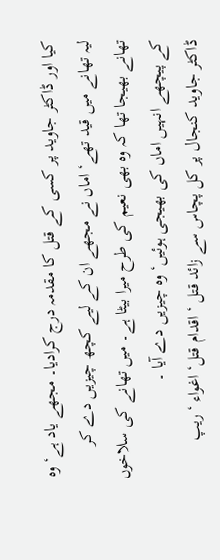کیا اور ڈاکٹر جاوید پر کسی کے قتل کا مقدمہ درج کرادیا۔ مجھے یاد ہے‘ وہ لیہ تھانے میں قید تھے‘ اماں نے مجھے ان کے لیے کچھ چیزیں دے کر تھانے بھیجا تھا کہ وہ بھی نعیم کی طرح میرا بیٹا ہے۔ میں تھانے کی سلاخوں کے پیچھے انہیں اماں کی بھیجی ہوئیں‘ وہ چیزیں دے آیا ۔
ڈاکٹر جاوید کنجال پر کل پچاس سے زائد قتل ‘ اقدام قتل‘ اغواء ‘ ریپ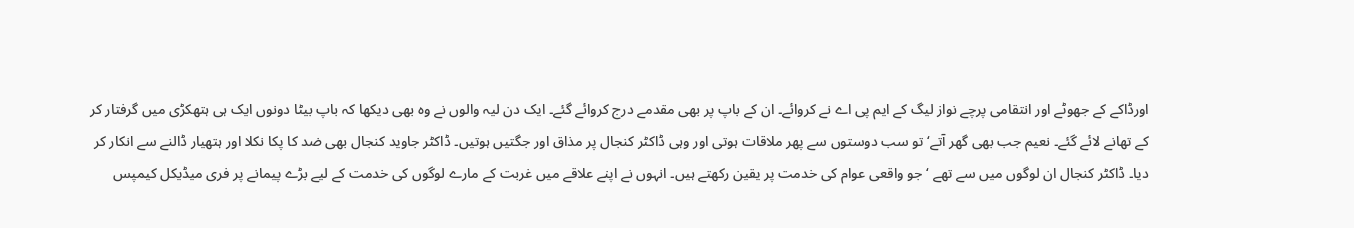اورڈاکے کے جھوٹے اور انتقامی پرچے نواز لیگ کے ایم پی اے نے کروائے۔ ان کے باپ پر بھی مقدمے درج کروائے گئے۔ ایک دن لیہ والوں نے وہ بھی دیکھا کہ باپ بیٹا دونوں ایک ہی ہتھکڑی میں گرفتار کر کے تھانے لائے گئے۔ نعیم جب بھی گھر آتے‘ تو سب دوستوں سے پھر ملاقات ہوتی اور وہی ڈاکٹر کنجال پر مذاق اور جگتیں ہوتیں۔ ڈاکٹر جاوید کنجال بھی ضد کا پکا نکلا اور ہتھیار ڈالنے سے انکار کر دیا۔ ڈاکٹر کنجال ان لوگوں میں سے تھے ‘جو واقعی عوام کی خدمت پر یقین رکھتے ہیں۔ انہوں نے اپنے علاقے میں غربت کے مارے لوگوں کی خدمت کے لیے بڑے پیمانے پر فری میڈیکل کیمپس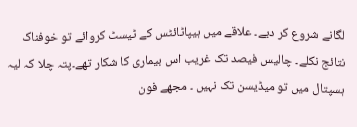لگانے شروع کر دیے۔ علاقے میں ہیپاٹائٹس کے ٹیسٹ کروائے تو خوفناک نتائج نکلے۔ چالیس فیصد تک غریب اس بیماری کا شکار تھے۔پتہ چلا کہ لیہ ہسپتال میں تو میڈیسن تک نہیں ۔ مجھے فون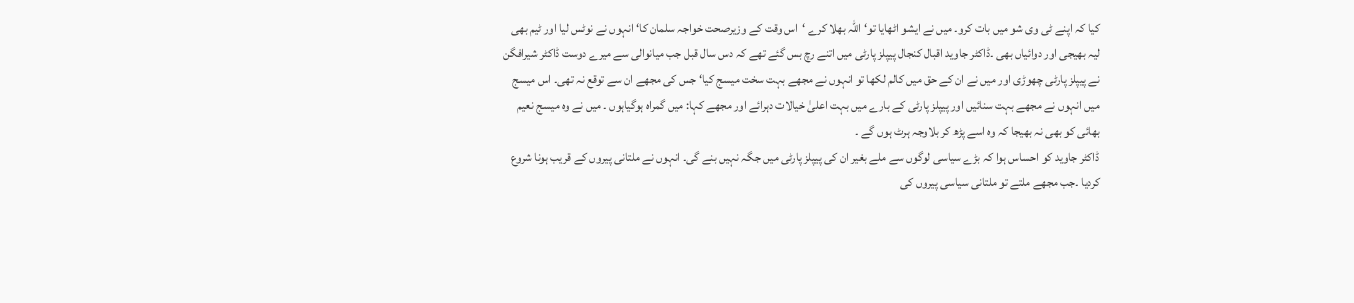کیا کہ اپنے ٹی وی شو میں بات کرو۔ میں نے ایشو اٹھایا تو‘ اللہ بھلا کرے ‘اس وقت کے وزیرصحت خواجہ سلمان کا‘ انہوں نے نوٹس لیا اور ٹیم بھی لیہ بھیجی اور دوائیاں بھی ۔ڈاکٹر جاوید اقبال کنجال پیپلز پارٹی میں اتنے رچ بس گئے تھے کہ دس سال قبل جب میانوالی سے میرے دوست ڈاکٹر شیرافگن نے پیپلز پارٹی چھوڑی اور میں نے ان کے حق میں کالم لکھا تو انہوں نے مجھے بہت سخت میسج کیا‘ جس کی مجھے ان سے توقع نہ تھی۔ اس میسج میں انہوں نے مجھے بہت سنائیں اور پیپلز پارٹی کے بارے میں بہت اعلیٰ خیالات دہرائے اور مجھے کہا: میں گمراہ ہوگیاہوں ۔ میں نے وہ میسج نعیم بھائی کو بھی نہ بھیجا کہ وہ اسے پڑھ کر بلاوجہ ہرٹ ہوں گے ۔
ڈاکٹر جاوید کو احساس ہوا کہ بڑے سیاسی لوگوں سے ملے بغیر ان کی پیپلز پارٹی میں جگہ نہیں بنے گی۔ انہوں نے ملتانی پیروں کے قریب ہونا شروع کردیا ۔جب مجھے ملتے تو ملتانی سیاسی پیروں کی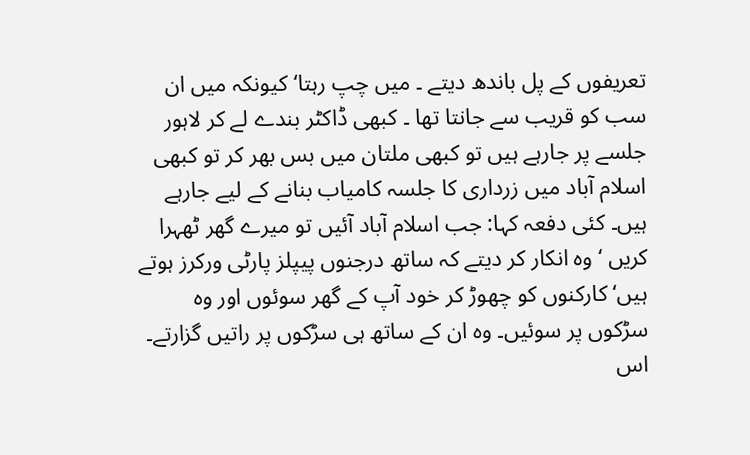تعریفوں کے پل باندھ دیتے ۔ میں چپ رہتا‘ کیونکہ میں ان سب کو قریب سے جانتا تھا ۔ کبھی ڈاکٹر بندے لے کر لاہور جلسے پر جارہے ہیں تو کبھی ملتان میں بس بھر کر تو کبھی اسلام آباد میں زرداری کا جلسہ کامیاب بنانے کے لیے جارہے ہیں۔ کئی دفعہ کہا: جب اسلام آباد آئیں تو میرے گھر ٹھہرا کریں ‘ وہ انکار کر دیتے کہ ساتھ درجنوں پیپلز پارٹی ورکرز ہوتے ہیں‘ کارکنوں کو چھوڑ کر خود آپ کے گھر سوئوں اور وہ سڑکوں پر سوئیں۔ وہ ان کے ساتھ ہی سڑکوں پر راتیں گزارتے۔ اس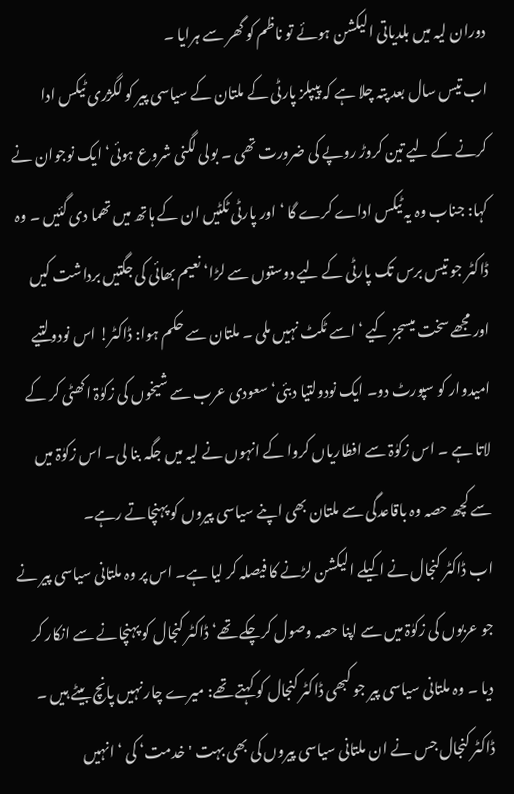دوران لیہ میں بلدیاتی الیکشن ہوئے تو ناظم کو گھر سے ہرایا ۔
اب تیس سال بعد پتہ چلا ہے کہ پیپلز پارٹی کے ملتان کے سیاسی پیر کو لگژری ٹیکس ادا کرنے کے لیے تین کروڑ روپے کی ضرورت تھی ۔ بولی لگنی شروع ہوئی‘ ایک نوجوان نے کہا: جناب وہ یہ ٹیکس اداے کرے گا ‘ اور پارٹی ٹکٹیں ان کے ہاتھ میں تھما دی گئیں ۔ وہ ڈاکٹر جو تیس برس تک پارٹی کے لیے دوستوں سے لڑا‘ نعیم بھائی کی جگتیں برداشت کیں اور مجھے سخت میسجز کیے ‘اسے ٹکٹ نہیں ملی ۔ ملتان سے حکم ہوا: ڈاکٹر! اس نودولتیے امیدوار کو سپورٹ دو۔ ایک نودولتیا دبئی‘ سعودی عرب سے شیخوں کی زکوٰۃ اکھٹی کر کے لاتا ہے ۔ اس زکوٰۃ سے افطاریاں کروا کے انہوں نے لیہ میں جگہ بنا لی۔ اس زکوٰۃ میں سے کچھ حصہ وہ باقاعدگی سے ملتان بھی اپنے سیاسی پیروں کو پہنچاتے رہے۔
اب ڈاکٹر کنجال نے اکیلے الیکشن لڑنے کا فیصلہ کر لیا ہے۔ اس پر وہ ملتانی سیاسی پیر نے جو عربوں کی زکوٰۃ میں سے اپنا حصہ وصول کرچکے تھے‘ ڈاکٹر کنجال کو پہنچانے سے انکار کر دیا ۔ وہ ملتانی سیاسی پیر جو کبھی ڈاکٹر کنجال کو کہتے تھے: میرے چار نہیں پانچ بیٹے ہیں ۔ ڈاکٹر کنجال جس نے ان ملتانی سیاسی پیروں کی بھی بہت 'خدمت‘ کی ‘ انہیں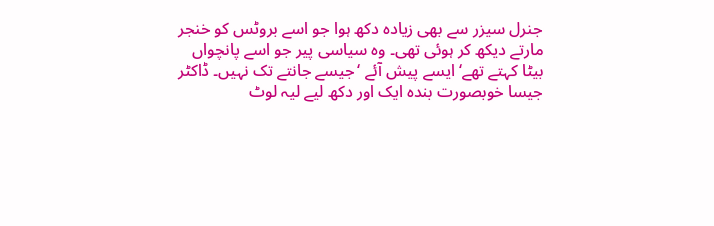جنرل سیزر سے بھی زیادہ دکھ ہوا جو اسے بروٹس کو خنجر مارتے دیکھ کر ہوئی تھی۔ وہ سیاسی پیر جو اسے پانچواں بیٹا کہتے تھے‘ ایسے پیش آئے ‘جیسے جانتے تک نہیں۔ ڈاکٹر جیسا خوبصورت بندہ ایک اور دکھ لیے لیہ لوٹ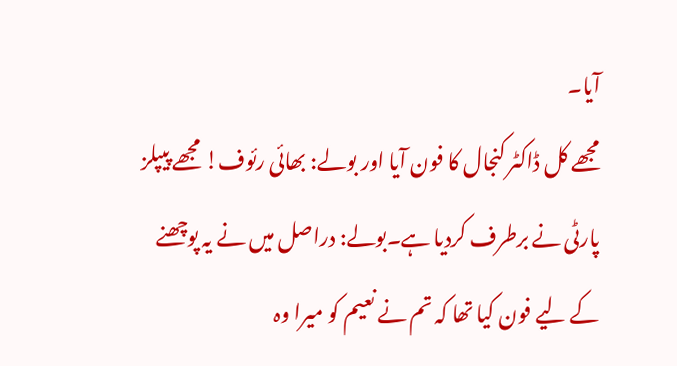آیا۔
مجھے کل ڈاکٹر کنجال کا فون آیا اور بولے: بھائی رئوف! مجھے پیپلز پارٹی نے برطرف کردیا ہے۔بولے: دراصل میں نے یہ پوچھنے کے لیے فون کیا تھا کہ تم نے نعیم کو میرا وہ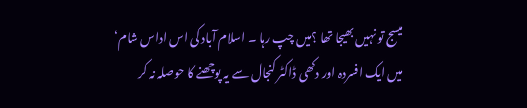میسج تو نہیں بھیجا تھا ؟میں چپ رہا ۔ اسلام آباد کی اس اداس شام‘ میں ایک افسردہ اور دکھی ڈاکٹر کنجال سے یہ پوچھنے کا حوصلہ نہ کر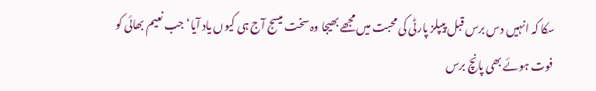سکا کہ انہیں دس برس قبل پیپلز پارٹی کی محبت میں مجھے بھیجا وہ سخت میسج آج ہی کیوں یاد آیا‘ جب نعیم بھائی کو فوت ہوئے بھی پانچ برس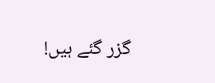گزر گئے ہیں!